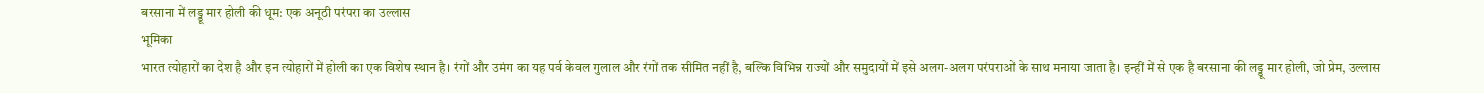बरसाना में लड्डू मार होली की धूम: एक अनूठी परंपरा का उल्लास
भूमिका
भारत त्योहारों का देश है और इन त्योहारों में होली का एक विशेष स्थान है। रंगों और उमंग का यह पर्व केवल गुलाल और रंगों तक सीमित नहीं है, बल्कि विभिन्न राज्यों और समुदायों में इसे अलग-अलग परंपराओं के साथ मनाया जाता है। इन्हीं में से एक है बरसाना की लड्डू मार होली, जो प्रेम, उल्लास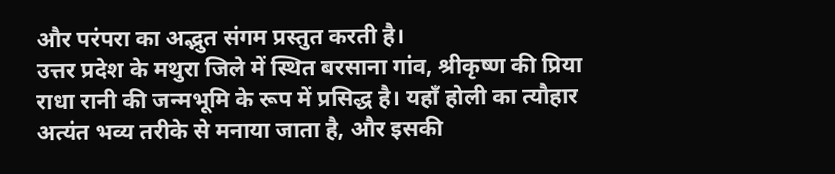और परंपरा का अद्भुत संगम प्रस्तुत करती है।
उत्तर प्रदेश के मथुरा जिले में स्थित बरसाना गांव, श्रीकृष्ण की प्रिया राधा रानी की जन्मभूमि के रूप में प्रसिद्ध है। यहाँ होली का त्यौहार अत्यंत भव्य तरीके से मनाया जाता है, और इसकी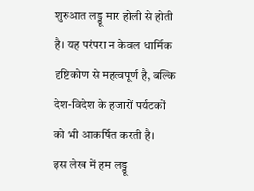शुरुआत लड्डू मार होली से होती है। यह परंपरा न केवल धार्मिक दृष्टिकोण से महत्वपूर्ण है, बल्कि देश-विदेश के हजारों पर्यटकों को भी आकर्षित करती है।
इस लेख में हम लड्डू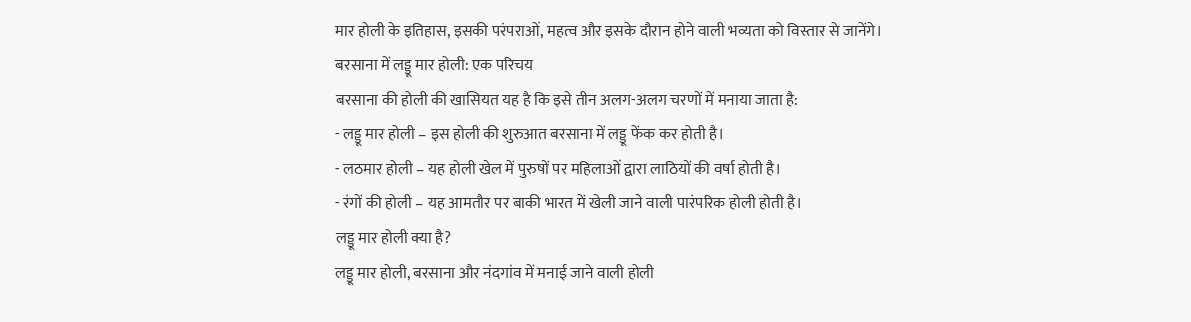मार होली के इतिहास, इसकी परंपराओं, महत्व और इसके दौरान होने वाली भव्यता को विस्तार से जानेंगे।
बरसाना में लड्डू मार होली: एक परिचय
बरसाना की होली की खासियत यह है कि इसे तीन अलग-अलग चरणों में मनाया जाता है:
- लड्डू मार होली – इस होली की शुरुआत बरसाना में लड्डू फेंक कर होती है।
- लठमार होली – यह होली खेल में पुरुषों पर महिलाओं द्वारा लाठियों की वर्षा होती है।
- रंगों की होली – यह आमतौर पर बाकी भारत में खेली जाने वाली पारंपरिक होली होती है।
लड्डू मार होली क्या है?
लड्डू मार होली, बरसाना और नंदगांव में मनाई जाने वाली होली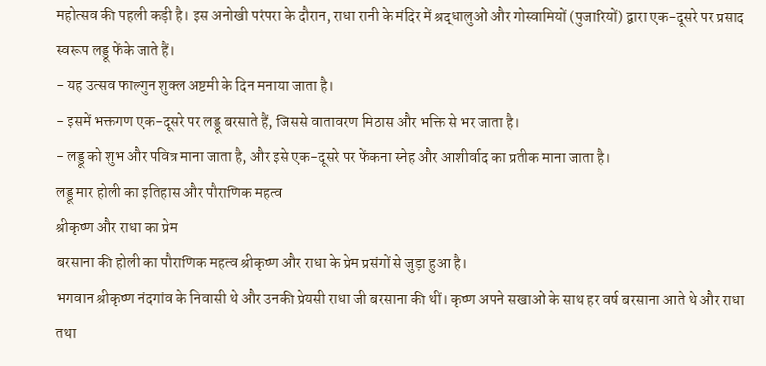महोत्सव की पहली कड़ी है। इस अनोखी परंपरा के दौरान, राधा रानी के मंदिर में श्रद्धालुओं और गोस्वामियों (पुजारियों) द्वारा एक-दूसरे पर प्रसाद स्वरूप लड्डू फेंके जाते हैं।
- यह उत्सव फाल्गुन शुक्ल अष्टमी के दिन मनाया जाता है।
- इसमें भक्तगण एक-दूसरे पर लड्डू बरसाते हैं, जिससे वातावरण मिठास और भक्ति से भर जाता है।
- लड्डू को शुभ और पवित्र माना जाता है, और इसे एक-दूसरे पर फेंकना स्नेह और आशीर्वाद का प्रतीक माना जाता है।
लड्डू मार होली का इतिहास और पौराणिक महत्व
श्रीकृष्ण और राधा का प्रेम
बरसाना की होली का पौराणिक महत्व श्रीकृष्ण और राधा के प्रेम प्रसंगों से जुड़ा हुआ है।
भगवान श्रीकृष्ण नंदगांव के निवासी थे और उनकी प्रेयसी राधा जी बरसाना की थीं। कृष्ण अपने सखाओं के साथ हर वर्ष बरसाना आते थे और राधा तथा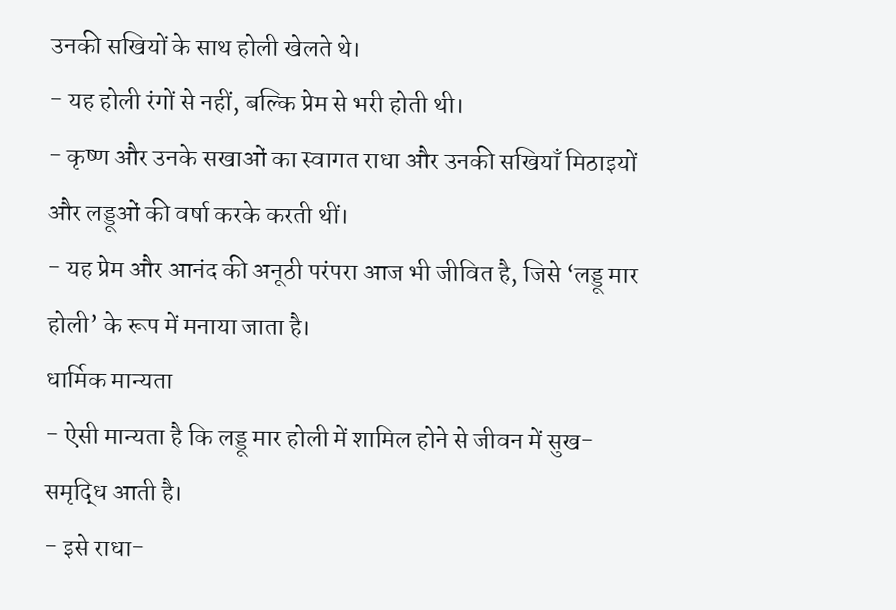उनकी सखियों के साथ होली खेलते थे।
- यह होली रंगों से नहीं, बल्कि प्रेम से भरी होती थी।
- कृष्ण और उनके सखाओं का स्वागत राधा और उनकी सखियाँ मिठाइयों और लड्डूओं की वर्षा करके करती थीं।
- यह प्रेम और आनंद की अनूठी परंपरा आज भी जीवित है, जिसे ‘लड्डू मार होली’ के रूप में मनाया जाता है।
धार्मिक मान्यता
- ऐसी मान्यता है कि लड्डू मार होली में शामिल होने से जीवन में सुख-समृद्धि आती है।
- इसे राधा-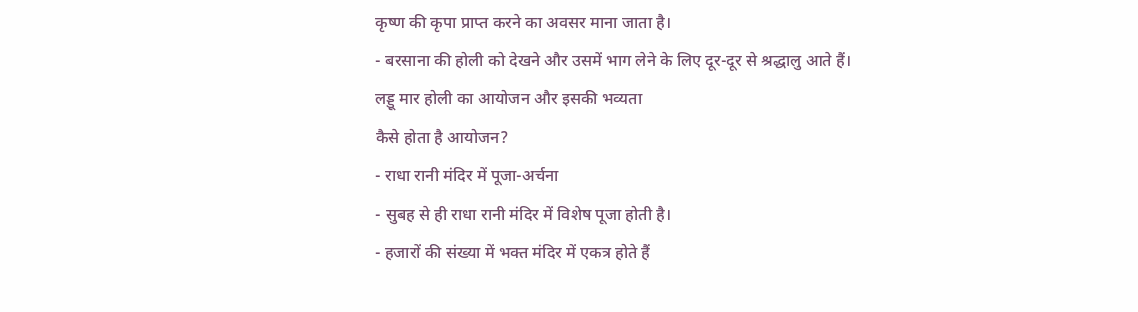कृष्ण की कृपा प्राप्त करने का अवसर माना जाता है।
- बरसाना की होली को देखने और उसमें भाग लेने के लिए दूर-दूर से श्रद्धालु आते हैं।
लड्डू मार होली का आयोजन और इसकी भव्यता
कैसे होता है आयोजन?
- राधा रानी मंदिर में पूजा-अर्चना
- सुबह से ही राधा रानी मंदिर में विशेष पूजा होती है।
- हजारों की संख्या में भक्त मंदिर में एकत्र होते हैं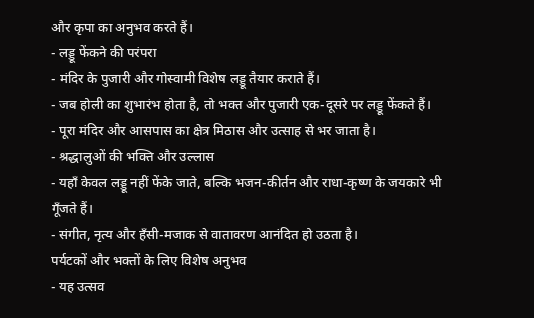और कृपा का अनुभव करते हैं।
- लड्डू फेंकने की परंपरा
- मंदिर के पुजारी और गोस्वामी विशेष लड्डू तैयार कराते हैं।
- जब होली का शुभारंभ होता है, तो भक्त और पुजारी एक-दूसरे पर लड्डू फेंकते हैं।
- पूरा मंदिर और आसपास का क्षेत्र मिठास और उत्साह से भर जाता है।
- श्रद्धालुओं की भक्ति और उल्लास
- यहाँ केवल लड्डू नहीं फेंके जाते, बल्कि भजन-कीर्तन और राधा-कृष्ण के जयकारे भी गूँजते हैं।
- संगीत, नृत्य और हँसी-मजाक से वातावरण आनंदित हो उठता है।
पर्यटकों और भक्तों के लिए विशेष अनुभव
- यह उत्सव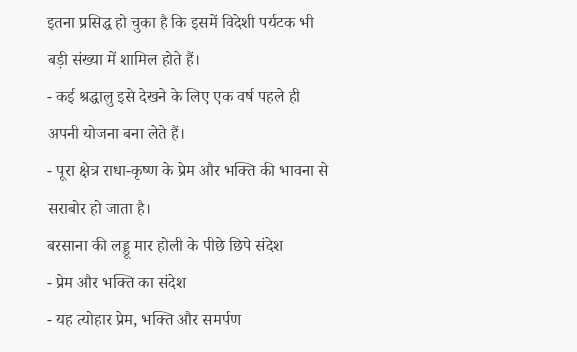इतना प्रसिद्ध हो चुका है कि इसमें विदेशी पर्यटक भी बड़ी संख्या में शामिल होते हैं।
- कई श्रद्धालु इसे देखने के लिए एक वर्ष पहले ही अपनी योजना बना लेते हैं।
- पूरा क्षेत्र राधा-कृष्ण के प्रेम और भक्ति की भावना से सराबोर हो जाता है।
बरसाना की लड्डू मार होली के पीछे छिपे संदेश
- प्रेम और भक्ति का संदेश
- यह त्योहार प्रेम, भक्ति और समर्पण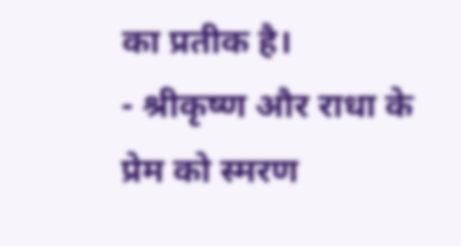का प्रतीक है।
- श्रीकृष्ण और राधा के प्रेम को स्मरण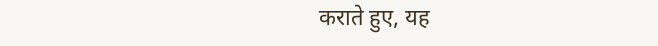कराते हुए, यह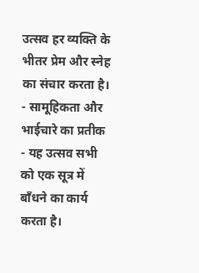उत्सव हर व्यक्ति के भीतर प्रेम और स्नेह का संचार करता है।
- सामूहिकता और भाईचारे का प्रतीक
- यह उत्सव सभी को एक सूत्र में बाँधने का कार्य करता है।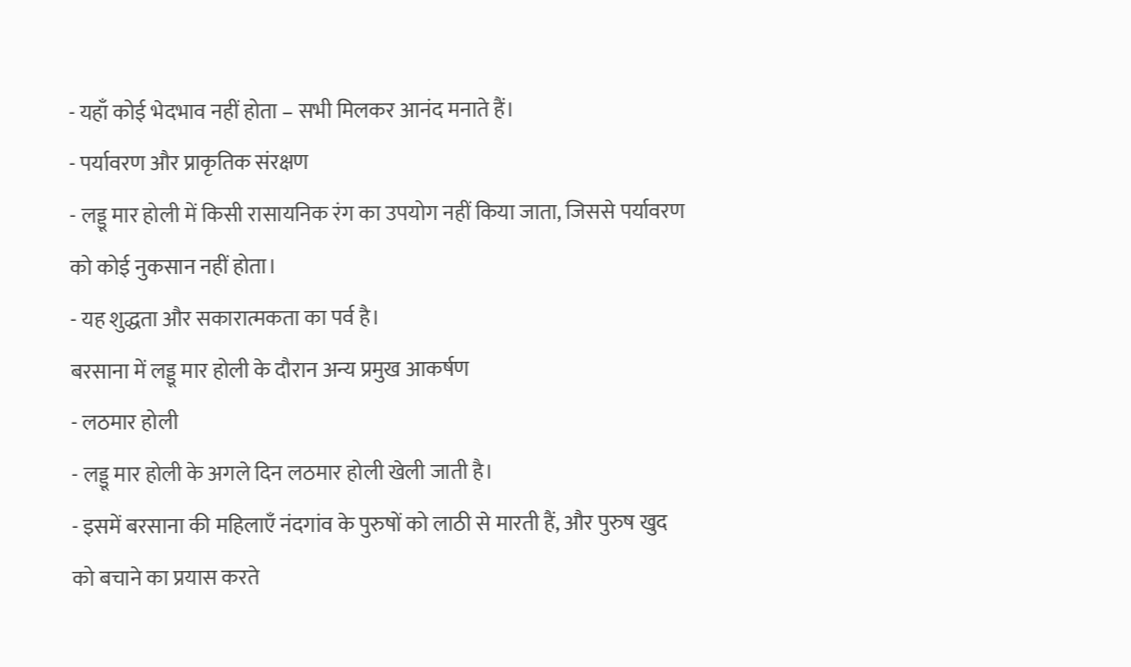- यहाँ कोई भेदभाव नहीं होता – सभी मिलकर आनंद मनाते हैं।
- पर्यावरण और प्राकृतिक संरक्षण
- लड्डू मार होली में किसी रासायनिक रंग का उपयोग नहीं किया जाता, जिससे पर्यावरण को कोई नुकसान नहीं होता।
- यह शुद्धता और सकारात्मकता का पर्व है।
बरसाना में लड्डू मार होली के दौरान अन्य प्रमुख आकर्षण
- लठमार होली
- लड्डू मार होली के अगले दिन लठमार होली खेली जाती है।
- इसमें बरसाना की महिलाएँ नंदगांव के पुरुषों को लाठी से मारती हैं, और पुरुष खुद को बचाने का प्रयास करते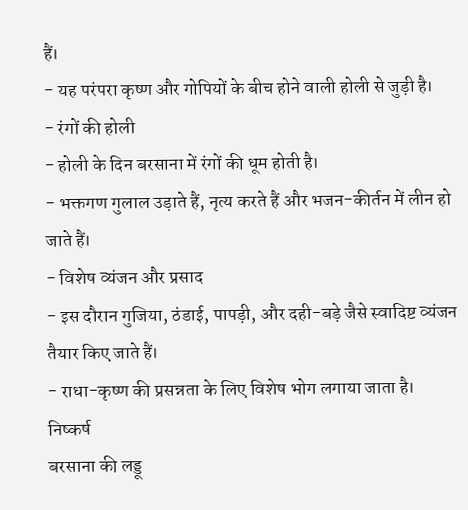हैं।
- यह परंपरा कृष्ण और गोपियों के बीच होने वाली होली से जुड़ी है।
- रंगों की होली
- होली के दिन बरसाना में रंगों की धूम होती है।
- भक्तगण गुलाल उड़ाते हैं, नृत्य करते हैं और भजन-कीर्तन में लीन हो जाते हैं।
- विशेष व्यंजन और प्रसाद
- इस दौरान गुजिया, ठंडाई, पापड़ी, और दही-बड़े जैसे स्वादिष्ट व्यंजन तैयार किए जाते हैं।
- राधा-कृष्ण की प्रसन्नता के लिए विशेष भोग लगाया जाता है।
निष्कर्ष
बरसाना की लड्डू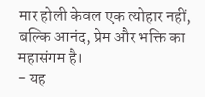मार होली केवल एक त्योहार नहीं, बल्कि आनंद, प्रेम और भक्ति का महासंगम है।
- यह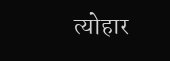त्योहार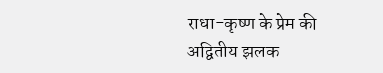राधा-कृष्ण के प्रेम की अद्वितीय झलक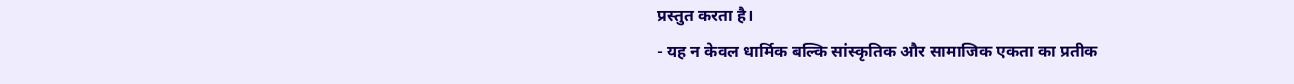प्रस्तुत करता है।
- यह न केवल धार्मिक बल्कि सांस्कृतिक और सामाजिक एकता का प्रतीक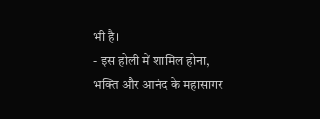भी है।
- इस होली में शामिल होना, भक्ति और आनंद के महासागर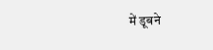में डूबने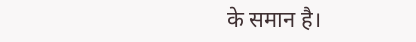के समान है।